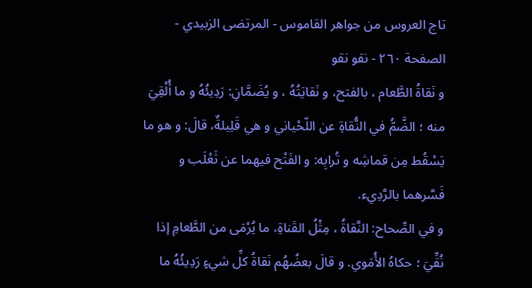تاج العروس من جواهر القاموس - المرتضى الزبيدي - الصفحة ٢٦٠ - نقو نقو
و نَقاةُ الطَّعام ، بالفتح، و نَقايَتُهُ ، و يُضَمَّانِ: رَدِيئُهُ و ما أُلْقِيَ منه ؛ الضَّمُّ في النُّقاةِ عن اللّحْياني و هي قَلِيلةٌ، قالَ: و هو ما يَسْقُط مِن قماشِه و تُرابِه: و الفَتْح فيهما عن ثَعْلَب و فَسَّرهما بالرَّدِيء.
و في الصِّحاح: النَّقاةُ ، مِثْلُ القَناةِ، ما يُرْمَى من الطَّعامِ إذا نُقِّيَ ؛ حكاهُ الأُمَوي. و قالَ بعضُهُم نَقاةُ كلِّ شيءٍ رَدِيئُهُ ما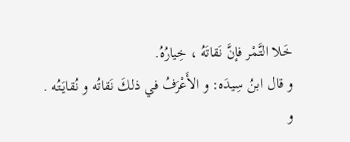خَلا التَّمْر فإنَّ نَقاتَهُ ، خِيارُهُ.
و قال ابنُ سِيدَه: و الأَعْرَفُ في ذلكَ نَقاتُه و نُقايَتُه .
و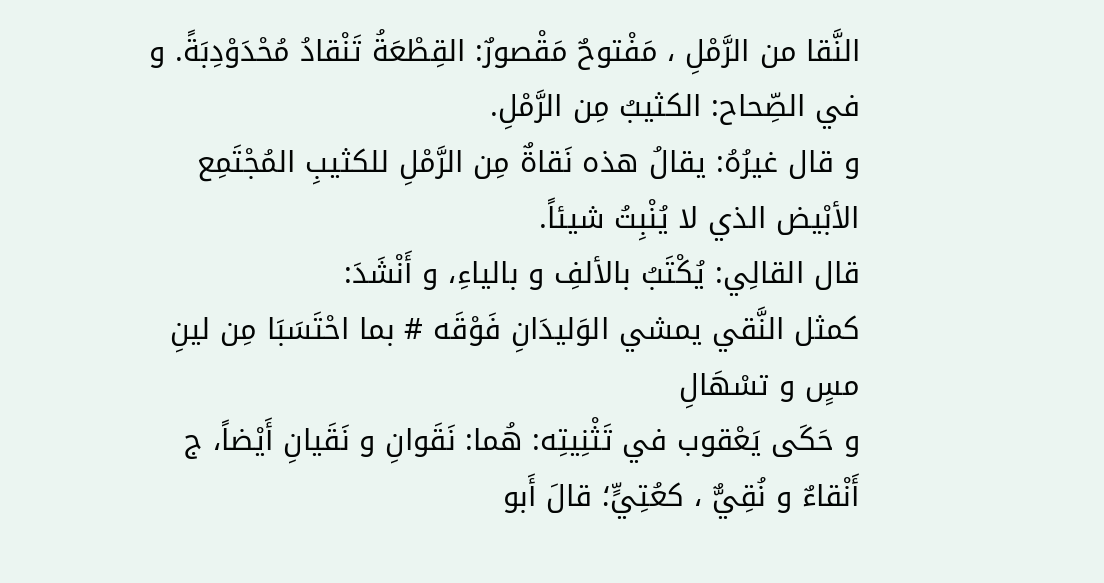النَّقا من الرَّمْلِ ، مَفْتوحٌ مَقْصورٌ: القِطْعَةُ تَنْقادُ مُحْدَوْدِبَةً. و في الصِّحاح: الكثيبُ مِن الرَّمْلِ.
و قال غيرُهُ: يقالُ هذه نَقاةٌ مِن الرَّمْلِ للكثيبِ المُجْتَمِع الأبْيض الذي لا يُنْبِتُ شيئاً.
قال القالِي: يُكْتَبُ بالألفِ و بالياءِ، و أَنْشَدَ:
كمثل النَّقي يمشي الوَليدَانِ فَوْقَه # بما احْتَسَبَا مِن لينِ مسٍ و تسْهَالِ
و حَكَى يَعْقوب في تَثْنِيتِه: هُما: نَقَوانِ و نَقَيانِ أَيْضاً، ج أَنْقاءٌ و نُقِيٌّ ، كعُتِيٍّ؛ قالَ أَبو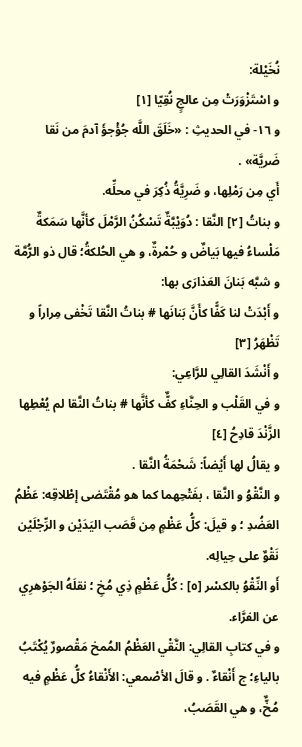نُخَيْلة:
و اسْتَزْوَرَتْ مِن عالجٍ نُقِيّا [١]
و ١٦- في الحديثِ : «خَلَقَ اللَّه جُؤْجؤَ آدمَ من نَقا ضَريَّة» .
أَي مِن رَمْلِها، و ضَرِيَّةُ ذُكِرَ في محلِّه.
و بناتُ [٢] النَّقا : دُوَيْبَّةٌ تَسْكُنُ الرَّمْلَ كأنَّها سَمَكةٌ مَلْساءُ فيها بَياضٌ و حُمْرةٌ، و هي الحُلكةُ؛ قال ذو الرُّمَّة و شبَّه بَنانَ العَذارَى بها:
و أَبْدَتْ لنا كَفًّا كأَنَّ بَنانَها # بناتُ النَّقا تَخْفى مِراراً و تَظْهَرُ [٣]
و أَنْشَدَ القالِي للرَّاعِي:
و في القَلْب و الحِنَّاءِ كفٌّ كأنَّها # بناتُ النَّقا لم يُعْطِها الزَّنْدَ قادِحُ [٤]
و يقالُ لها أَيْضاً: شَحْمَةُ النَّقا .
و النَّقْوُ و النَّقا ، بفَتْحِهما كما هو مُقْتَضى إطْلاقِه: عَظْمُ العَضُدِ ؛ و قيلَ: كلُّ عَظْمٍ مِن قَصَب اليَدَيْن و الرِّجْلَيْن نَقْوٌ على حِيالِه.
أَو النِّقْوُ بالكسْر [٥] : كُلُّ عَظْمٍ ذِي مُخِ ؛ نقلَهُ الجَوْهرِي عن الفرَّاء.
و في كتابِ القالِي: النَّقْي العَظْمُ المُمخ مَقْصورٌ يُكْتَبُ بالياءِ؛ ج أَنْقاءٌ . و قالَ الأصْمعي: الأَنْقاءُ كلُّ عَظْمٍ فيه مُخٌّ، و هي القَصَبُ،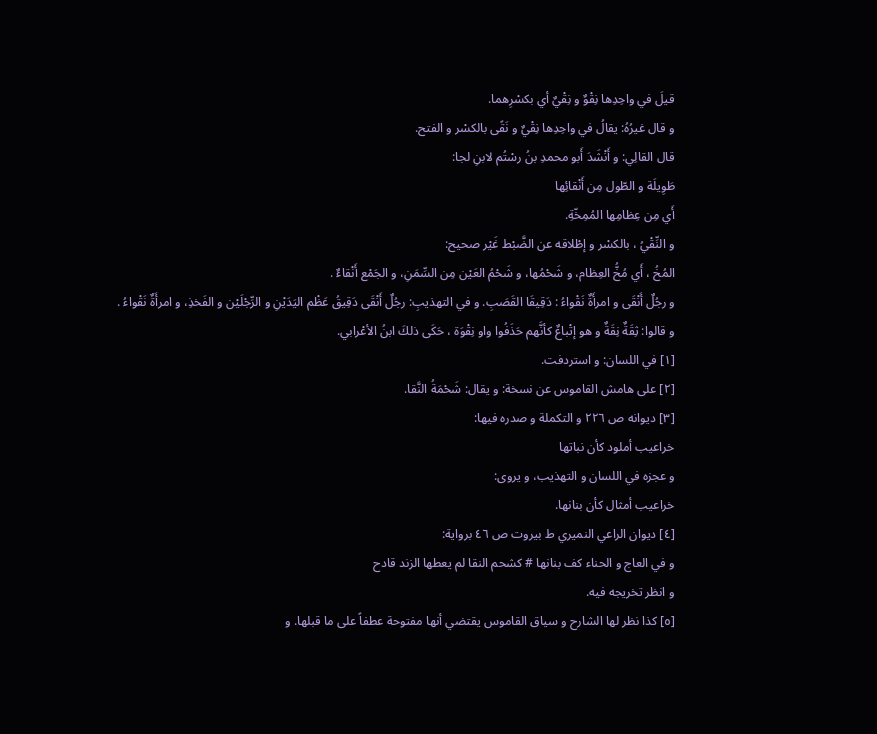قيلَ في واحِدِها نِقْوٌ و نِقْيٌ أي بكسْرِهما.
و قال غيرُهُ: يقالُ في واحِدِها نِقْيٌ و نَقًى بالكسْر و الفتح.
قال القالِي: و أَنْشَدَ أَبو محمدِ بنُ رسْتُم لابنِ لجا:
طَوِيلَة و الطّول مِن أَنْقائِها
أَي مِن عِظامِها المُمِخّةِ.
و النِّقْيُ ، بالكسْر و إطْلاقه عن الضَّبْط غَيْر صحيح:
المُخُ ، أَي مُخُّ العِظام، و شَحْمُها، و شَحْمُ العَيْن مِن السِّمَنِ، و الجَمْع أَنْقاءٌ .
و رجُلٌ أَنْقَى و امرأَةٌ نَقْواءُ : دَقِيقَا القَصَبِ. و في التهذيبِ: رجُلٌ أَنْقَى دَقِيقُ عَظْم اليَدَيْنِ و الرِّجْلَيْن و الفَخذِ، و امرأَةٌ نَقْواءُ .
و قالوا: ثِقَةٌ نِقَةٌ و هو إتْباعٌ كأنَّهم حَذَفُوا واو نِقْوَة ، حَكَى ذلكَ ابنُ الأعْرابي.
[١] في اللسان: و استردفت.
[٢] على هامش القاموس عن نسخة: و يقال: شَحْمَةُ النَّقا.
[٣] ديوانه ص ٢٢٦ و التكملة و صدره فيها:
خراعيب أملود كأن نباتها
و عجزه في اللسان و التهذيب، و يروى:
خراعيب أمثال كأن بنانها.
[٤] ديوان الراعي النميري ط بيروت ص ٤٦ برواية:
و في العاج و الحناء كف بنانها # كشحم النقا لم يعطها الزند قادح
و انظر تخريجه فيه.
[٥] كذا نظر لها الشارح و سياق القاموس يقتضي أنها مفتوحة عطفاً على ما قبلها. و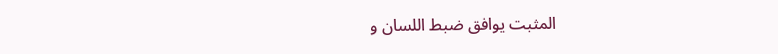المثبت يوافق ضبط اللسان و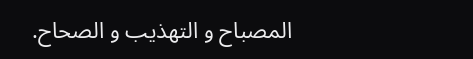المصباح و التهذيب و الصحاح.